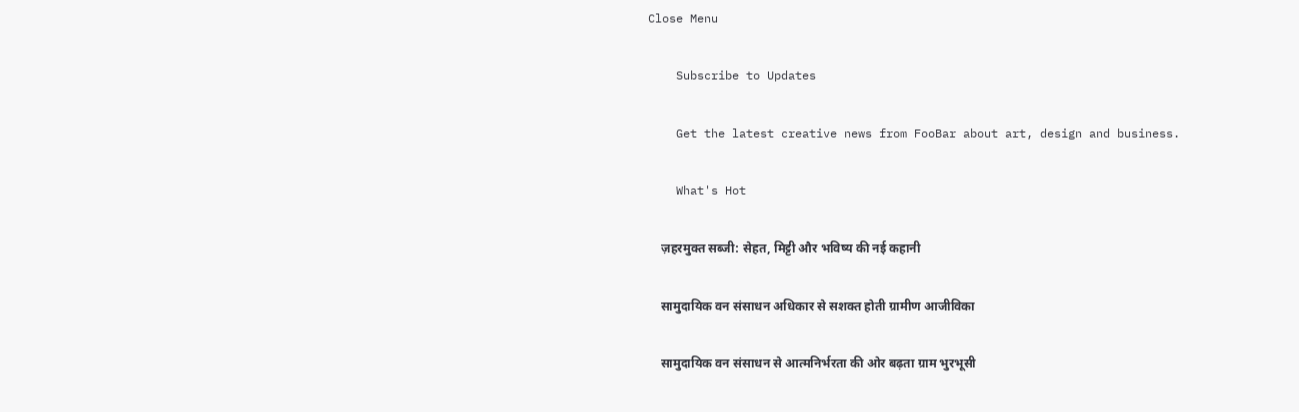Close Menu

    Subscribe to Updates

    Get the latest creative news from FooBar about art, design and business.

    What's Hot

    ज़हरमुक्त सब्जी: सेहत, मिट्टी और भविष्य की नई कहानी

    सामुदायिक वन संसाधन अधिकार से सशक्त होती ग्रामीण आजीविका

    सामुदायिक वन संसाधन से आत्मनिर्भरता की ओर बढ़ता ग्राम भुरभूसी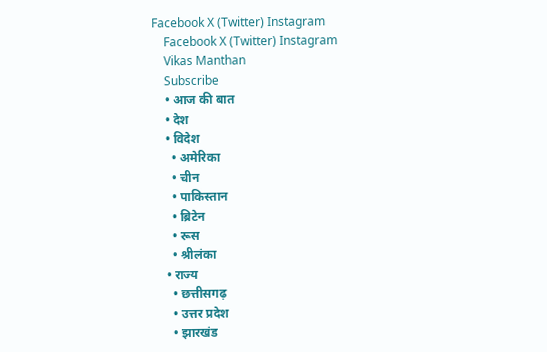Facebook X (Twitter) Instagram
    Facebook X (Twitter) Instagram
    Vikas Manthan
    Subscribe
    • आज की बात
    • देश
    • विदेश
      • अमेरिका
      • चीन
      • पाकिस्तान
      • ब्रिटेन
      • रूस
      • श्रीलंका
    • राज्य
      • छत्तीसगढ़
      • उत्तर प्रदेश
      • झारखंड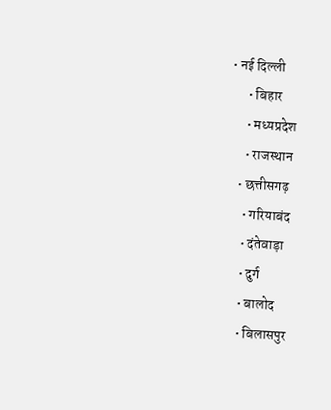• नई दिल्ली
      • बिहार
      • मध्यप्रदेश
      • राजस्थान
    • छत्तीसगढ़
      • गरियाबंद
      • दंतेवाड़ा
      • दुर्ग
      • बालोद
      • बिलासपुर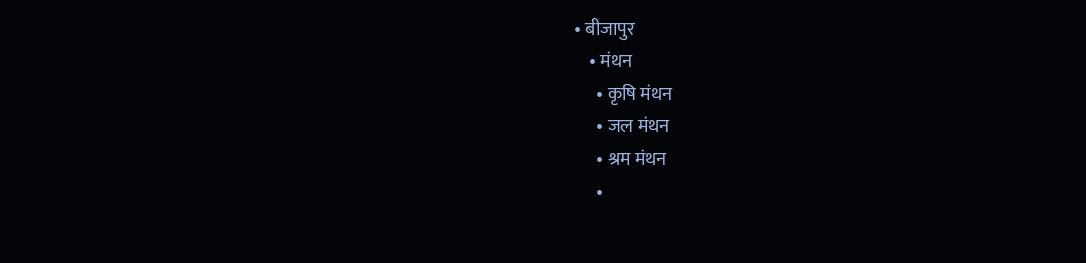• बीजापुर
    • मंथन
      • कृषि मंथन
      • जल मंथन
      • श्रम मंथन
      •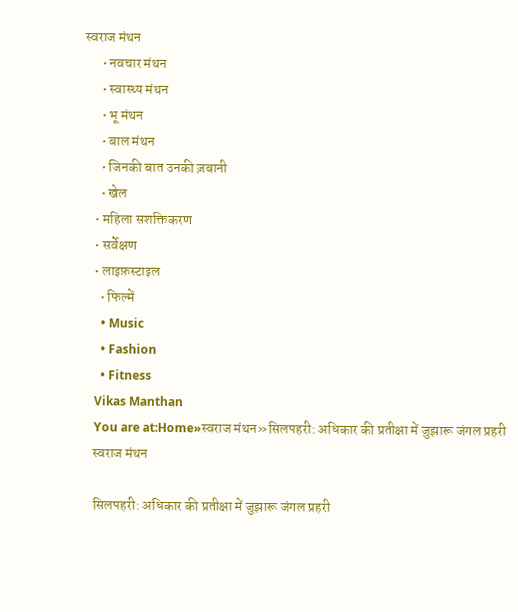स्वराज मंथन
      • नवचार मंथन
      • स्वास्थ्य मंथन
      • भू मंथन
      • बाल मंथन
      • जिनकी बात उनकी ज़बानी
      • खेल
    • महिला सशक्तिकरण
    • सर्वेक्षण
    • लाइफ़स्टाइल
      • फिल्में
      • Music
      • Fashion
      • Fitness
    Vikas Manthan
    You are at:Home»स्वराज मंथन»सिलपहरी: अधिकार की प्रतीक्षा में जुझारू जंगल प्रहरी
    स्वराज मंथन

    सिलपहरी: अधिकार की प्रतीक्षा में जुझारू जंगल प्रहरी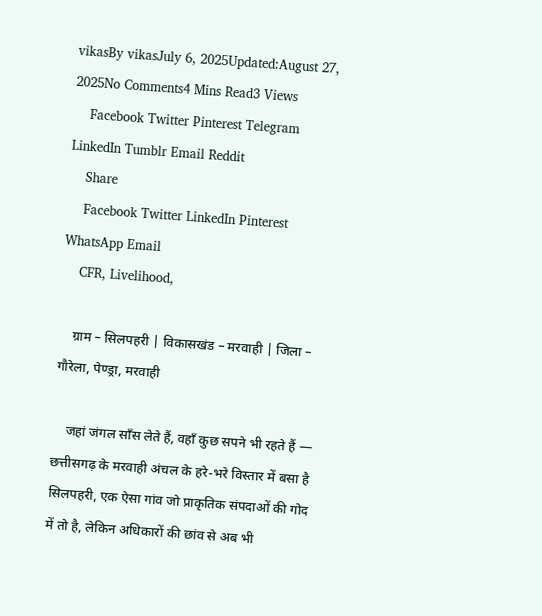vikasBy vikasJuly 6, 2025Updated:August 27, 2025No Comments4 Mins Read3 Views
    Facebook Twitter Pinterest Telegram LinkedIn Tumblr Email Reddit
    Share
    Facebook Twitter LinkedIn Pinterest WhatsApp Email
    CFR, Livelihood,

    ग्राम – सिलपहरी | विकासखंड – मरवाही | जिला – गौरेला, पेण्ड्रा, मरवाही

    जहां जंगल साँस लेते हैं, वहाँ कुछ सपने भी रहते हैं — छत्तीसगढ़ के मरवाही अंचल के हरे-भरे विस्तार में बसा है सिलपहरी, एक ऐसा गांव जो प्राकृतिक संपदाओं की गोद में तो है, लेकिन अधिकारों की छांव से अब भी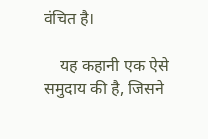वंचित है।

    यह कहानी एक ऐसे समुदाय की है, जिसने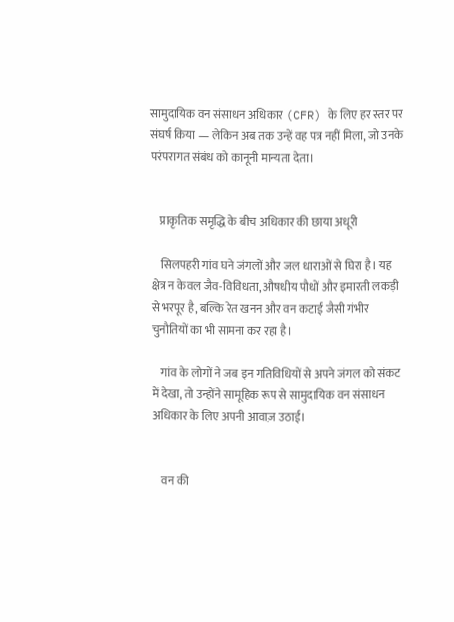सामुदायिक वन संसाधन अधिकार (CFR) के लिए हर स्तर पर संघर्ष किया — लेकिन अब तक उन्हें वह पत्र नहीं मिला, जो उनके परंपरागत संबंध को कानूनी मान्यता देता।


    प्राकृतिक समृद्धि के बीच अधिकार की छाया अधूरी

    सिलपहरी गांव घने जंगलों और जल धाराओं से घिरा है। यह क्षेत्र न केवल जैव-विविधता, औषधीय पौधों और इमारती लकड़ी से भरपूर है, बल्कि रेत खनन और वन कटाई जैसी गंभीर चुनौतियों का भी सामना कर रहा है।

    गांव के लोगों ने जब इन गतिविधियों से अपने जंगल को संकट में देखा, तो उन्होंने सामूहिक रूप से सामुदायिक वन संसाधन अधिकार के लिए अपनी आवाज़ उठाई।


    वन की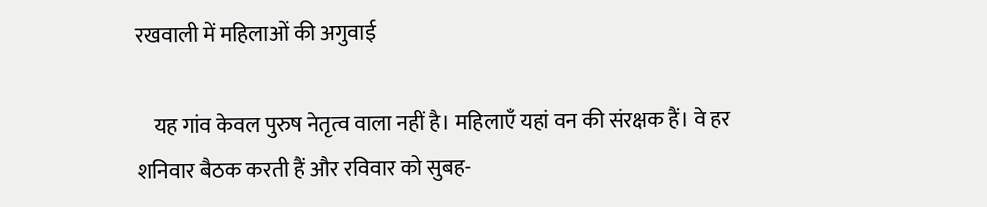रखवाली में महिलाओं की अगुवाई

    यह गांव केवल पुरुष नेतृत्व वाला नहीं है। महिलाएँ यहां वन की संरक्षक हैं। वे हर शनिवार बैठक करती हैं और रविवार को सुबह-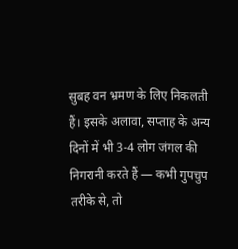सुबह वन भ्रमण के लिए निकलती हैं। इसके अलावा, सप्ताह के अन्य दिनों में भी 3-4 लोग जंगल की निगरानी करते हैं — कभी गुपचुप तरीके से, तो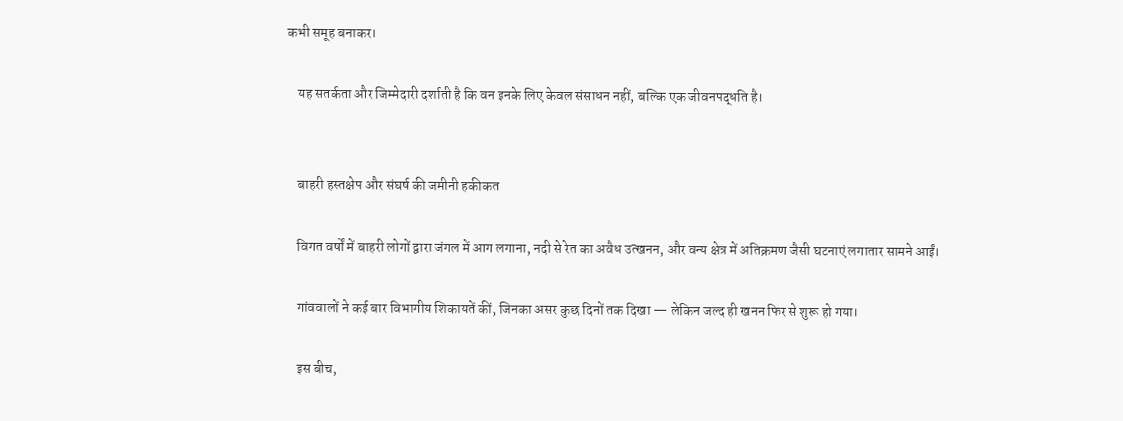कभी समूह बनाकर।

    यह सतर्कता और जिम्मेदारी दर्शाती है कि वन इनके लिए केवल संसाधन नहीं, बल्कि एक जीवनपद्धति है।


    बाहरी हस्तक्षेप और संघर्ष की जमीनी हकीकत

    विगत वर्षों में बाहरी लोगों द्वारा जंगल में आग लगाना, नदी से रेत का अवैध उत्खनन, और वन्य क्षेत्र में अतिक्रमण जैसी घटनाएं लगातार सामने आईं।

    गांववालों ने कई बार विभागीय शिकायतें कीं, जिनका असर कुछ दिनों तक दिखा — लेकिन जल्द ही खनन फिर से शुरू हो गया।

    इस बीच,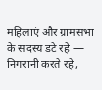महिलाएं और ग्रामसभा के सदस्य डटे रहे — निगरानी करते रहे,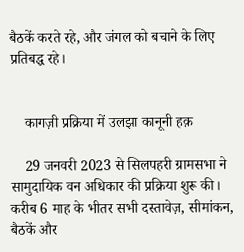बैठकें करते रहे, और जंगल को बचाने के लिए प्रतिबद्ध रहे।


    कागज़ी प्रक्रिया में उलझा कानूनी हक़

    29 जनवरी 2023 से सिलपहरी ग्रामसभा ने सामुदायिक वन अधिकार की प्रक्रिया शुरू की। करीब 6 माह के भीतर सभी दस्तावेज़, सीमांकन, बैठकें और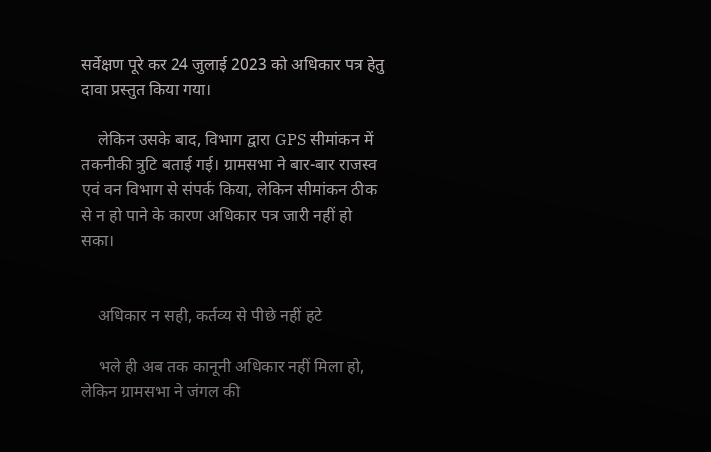सर्वेक्षण पूरे कर 24 जुलाई 2023 को अधिकार पत्र हेतु दावा प्रस्तुत किया गया।

    लेकिन उसके बाद, विभाग द्वारा GPS सीमांकन में तकनीकी त्रुटि बताई गई। ग्रामसभा ने बार-बार राजस्व एवं वन विभाग से संपर्क किया, लेकिन सीमांकन ठीक से न हो पाने के कारण अधिकार पत्र जारी नहीं हो सका।


    अधिकार न सही, कर्तव्य से पीछे नहीं हटे

    भले ही अब तक कानूनी अधिकार नहीं मिला हो, लेकिन ग्रामसभा ने जंगल की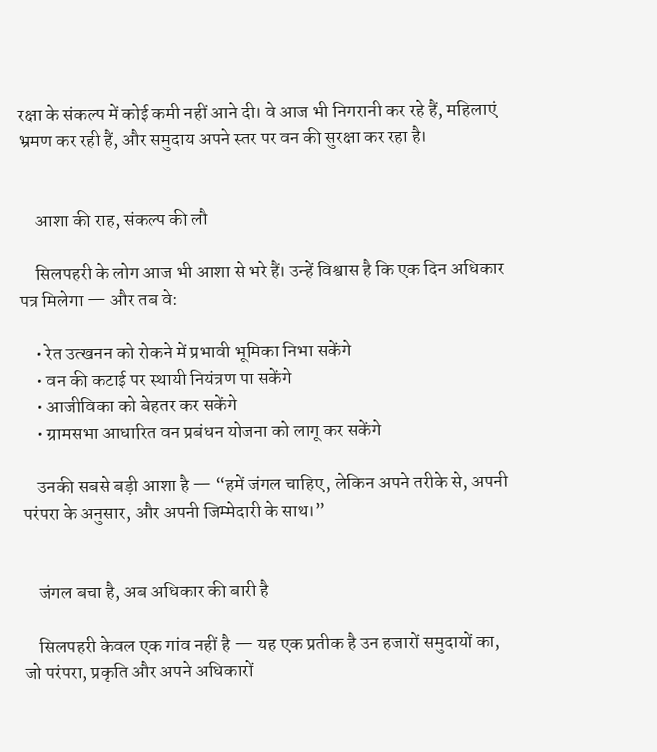रक्षा के संकल्प में कोई कमी नहीं आने दी। वे आज भी निगरानी कर रहे हैं, महिलाएं भ्रमण कर रही हैं, और समुदाय अपने स्तर पर वन की सुरक्षा कर रहा है।


    आशा की राह, संकल्प की लौ

    सिलपहरी के लोग आज भी आशा से भरे हैं। उन्हें विश्वास है कि एक दिन अधिकार पत्र मिलेगा — और तब वे:

    • रेत उत्खनन को रोकने में प्रभावी भूमिका निभा सकेंगे
    • वन की कटाई पर स्थायी नियंत्रण पा सकेंगे
    • आजीविका को बेहतर कर सकेंगे
    • ग्रामसभा आधारित वन प्रबंधन योजना को लागू कर सकेंगे

    उनकी सबसे बड़ी आशा है — “हमें जंगल चाहिए, लेकिन अपने तरीके से, अपनी परंपरा के अनुसार, और अपनी जिम्मेदारी के साथ।”


    जंगल बचा है, अब अधिकार की बारी है

    सिलपहरी केवल एक गांव नहीं है — यह एक प्रतीक है उन हजारों समुदायों का, जो परंपरा, प्रकृति और अपने अधिकारों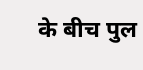के बीच पुल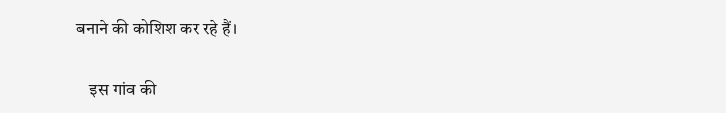बनाने की कोशिश कर रहे हैं।

    इस गांव की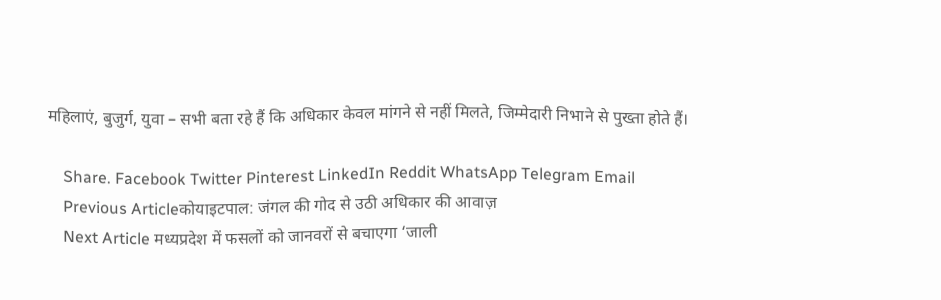महिलाएं, बुजुर्ग, युवा – सभी बता रहे हैं कि अधिकार केवल मांगने से नहीं मिलते, जिम्मेदारी निभाने से पुख्ता होते हैं।

    Share. Facebook Twitter Pinterest LinkedIn Reddit WhatsApp Telegram Email
    Previous Articleकोयाइटपाल: जंगल की गोद से उठी अधिकार की आवाज़
    Next Article मध्यप्रदेश में फसलों को जानवरों से बचाएगा ‘जाली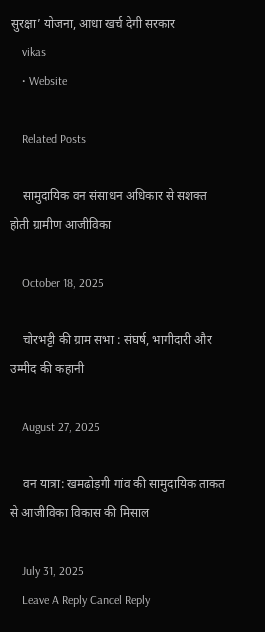सुरक्षा’ योजना, आधा खर्च देगी सरकार
    vikas
    • Website

    Related Posts

    सामुदायिक वन संसाधन अधिकार से सशक्त होती ग्रामीण आजीविका

    October 18, 2025

    चोरभट्टी की ग्राम सभा : संघर्ष, भागीदारी और उम्मीद की कहानी

    August 27, 2025

    वन यात्रा: खमढोड़गी गांव की सामुदायिक ताकत से आजीविका विकास की मिसाल

    July 31, 2025
    Leave A Reply Cancel Reply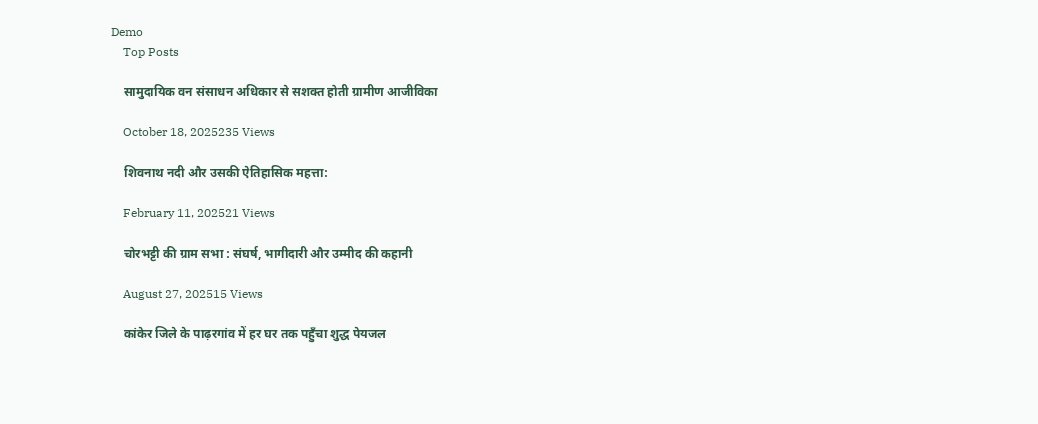Demo
    Top Posts

    सामुदायिक वन संसाधन अधिकार से सशक्त होती ग्रामीण आजीविका

    October 18, 2025235 Views

    शिवनाथ नदी और उसकी ऐतिहासिक महत्ता:

    February 11, 202521 Views

    चोरभट्टी की ग्राम सभा : संघर्ष, भागीदारी और उम्मीद की कहानी

    August 27, 202515 Views

    कांकेर जिले के पाढ़रगांव में हर घर तक पहुँचा शुद्ध पेयजल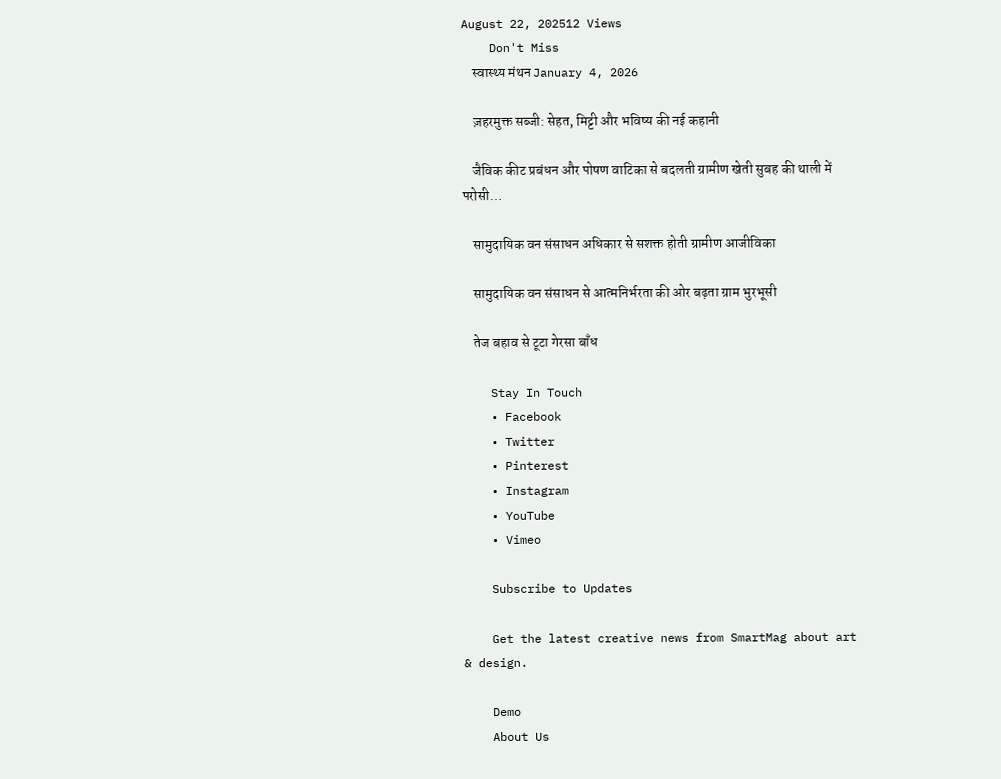August 22, 202512 Views
    Don't Miss
    स्वास्थ्य मंथन January 4, 2026

    ज़हरमुक्त सब्जी: सेहत, मिट्टी और भविष्य की नई कहानी

    जैविक कीट प्रबंधन और पोषण वाटिका से बदलती ग्रामीण खेती सुबह की थाली में परोसी…

    सामुदायिक वन संसाधन अधिकार से सशक्त होती ग्रामीण आजीविका

    सामुदायिक वन संसाधन से आत्मनिर्भरता की ओर बढ़ता ग्राम भुरभूसी

    तेज बहाव से टूटा गेरसा बाँध

    Stay In Touch
    • Facebook
    • Twitter
    • Pinterest
    • Instagram
    • YouTube
    • Vimeo

    Subscribe to Updates

    Get the latest creative news from SmartMag about art & design.

    Demo
    About Us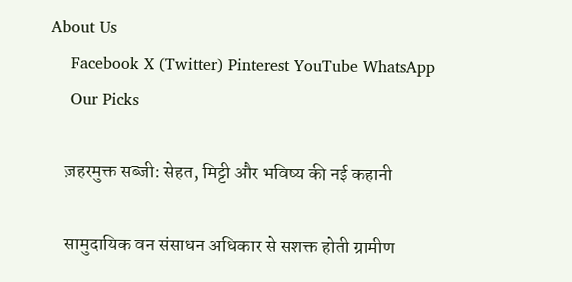About Us
    Facebook X (Twitter) Pinterest YouTube WhatsApp
    Our Picks

    ज़हरमुक्त सब्जी: सेहत, मिट्टी और भविष्य की नई कहानी

    सामुदायिक वन संसाधन अधिकार से सशक्त होती ग्रामीण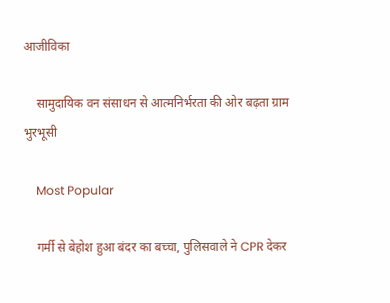आजीविका

    सामुदायिक वन संसाधन से आत्मनिर्भरता की ओर बढ़ता ग्राम भुरभूसी

    Most Popular

    गर्मी से बेहोश हुआ बंदर का बच्चा, पुलिसवाले ने CPR देकर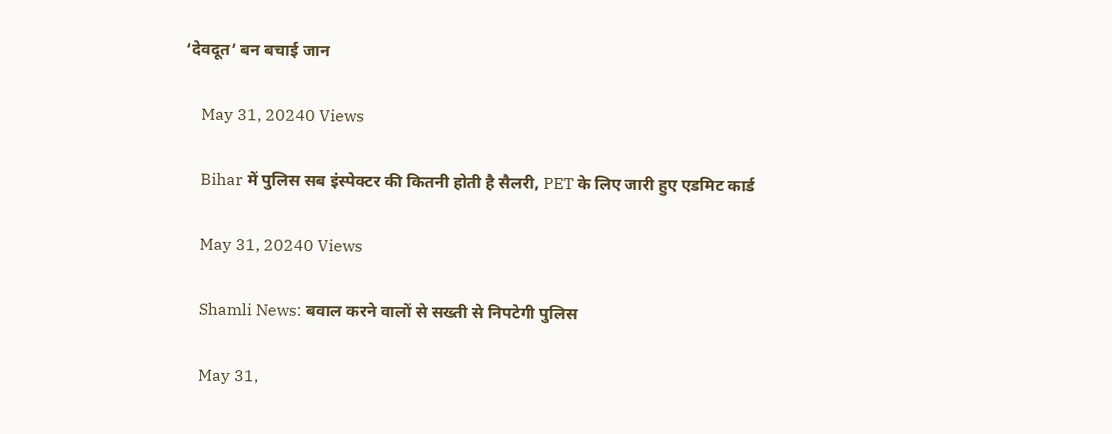‘देवदूत’ बन बचाई जान

    May 31, 20240 Views

    Bihar में पुलिस सब इंस्पेक्टर की कितनी होती है सैलरी, PET के लिए जारी हुए एडमिट कार्ड

    May 31, 20240 Views

    Shamli News: बवाल करने वालों से सख्ती से निपटेगी पुलिस

    May 31,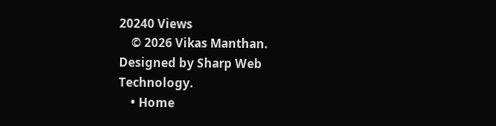20240 Views
    © 2026 Vikas Manthan. Designed by Sharp Web Technology.
    • Home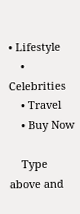• Lifestyle
    • Celebrities
    • Travel
    • Buy Now

    Type above and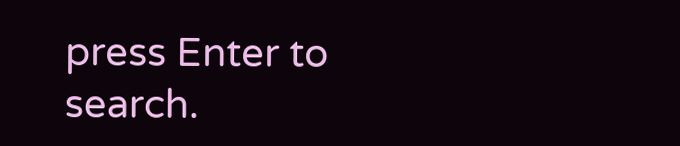press Enter to search.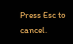Press Esc to cancel.